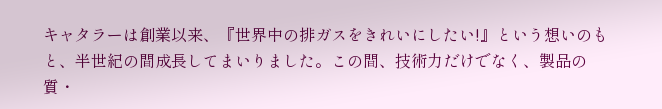キャタラーは創業以来、『世界中の排ガスをきれいにしたい!』という想いのもと、半世紀の間成長してまいりました。この間、技術力だけでなく、製品の質・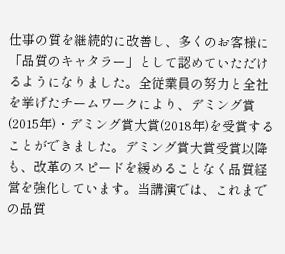仕事の質を継続的に改善し、多くのお客様に「品質のキャタラー」として認めていただけるようになりました。全従業員の努力と全社を挙げたチームワークにより、デミング賞(2015年)・デミング賞大賞(2018年)を受賞することができました。デミング賞大賞受賞以降も、改革のスピードを緩めることなく品質経営を強化しています。当講演では、これまでの品質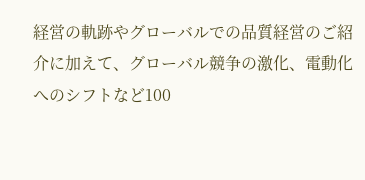経営の軌跡やグローバルでの品質経営のご紹介に加えて、グローバル競争の激化、電動化へのシフトなど100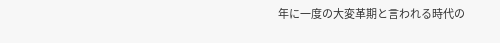年に一度の大変革期と言われる時代の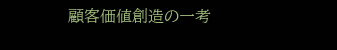顧客価値創造の一考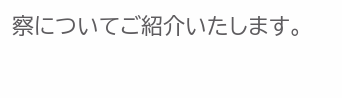察についてご紹介いたします。